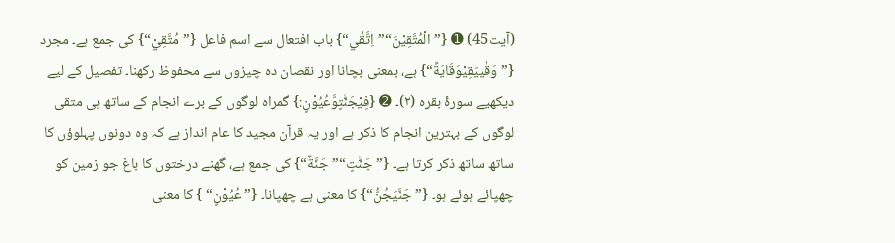(آیت45) ➊ {”الْمُتَّقِيْنَ“”اِتَّقٰي“} باب افتعال سے اسم فاعل {”مُتَّقِيْ“} کی جمع ہے۔ مجرد {”وَقٰييَقِیْوَقَايَةً“} ہے، بمعنی بچانا اور نقصان دہ چیزوں سے محفوظ رکھنا۔ تفصیل کے لیے دیکھیے سورۂ بقرہ (۲)۔ ➋ {فِيْجَنّٰتٍوَّعُيُوْنٍ:} گمراہ لوگوں کے برے انجام کے ساتھ ہی متقی لوگوں کے بہترین انجام کا ذکر ہے اور یہ قرآن مجید کا عام انداز ہے کہ وہ دونوں پہلوؤں کا ساتھ ساتھ ذکر کرتا ہے۔ {”جَنّٰتٍ“”جَنَّةٌ“} کی جمع ہے، گھنے درختوں کا باغ جو زمین کو چھپائے ہوئے ہو۔ {”جَنَّيَجُنُّ“} کا معنی ہے چھپانا۔ {”عُيُوْنٍ“ } کا معنی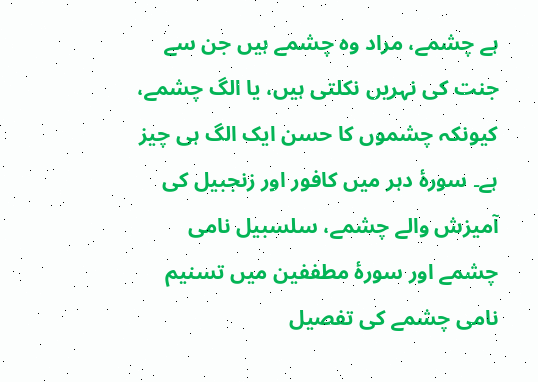ہے چشمے، مراد وہ چشمے ہیں جن سے جنت کی نہریں نکلتی ہیں، یا الگ چشمے، کیونکہ چشموں کا حسن ایک الگ ہی چیز ہے۔ سورۂ دہر میں کافور اور زنجبیل کی آمیزش والے چشمے، سلسبیل نامی چشمے اور سورۂ مطففین میں تسنیم نامی چشمے کی تفصیل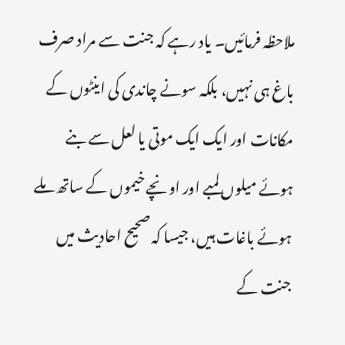ملاحظہ فرمائیں۔ یاد رہے کہ جنت سے مراد صرف باغ ہی نہیں، بلکہ سونے چاندی کی اینٹوں کے مکانات اور ایک ایک موتی یا لعل سے بنے ہوئے میلوں لمبے اور اونچے خیموں کے ساتھ ملے ہوئے باغات ہیں، جیسا کہ صحیح احادیث میں جنت کے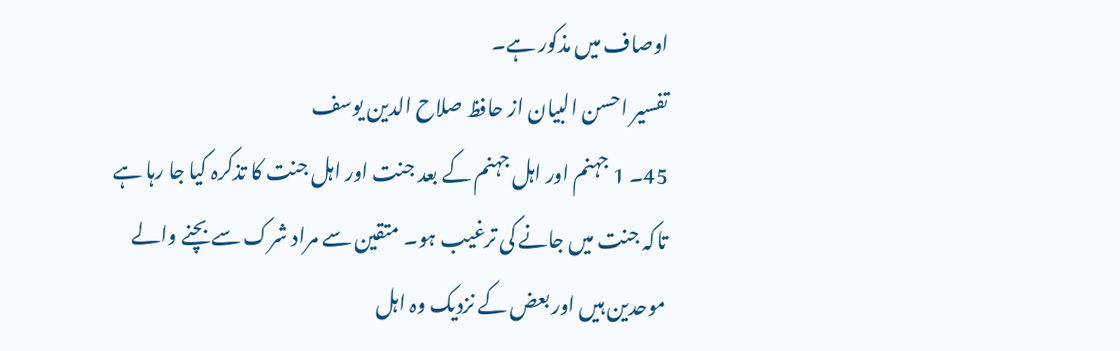اوصاف میں مذکور ہے۔
تفسیر احسن البیان از حافظ صلاح الدین یوسف
45۔ 1 جہنم اور اہل جہنم کے بعد جنت اور اہل جنت کا تذکرہ کیا جا رہا ہے تاکہ جنت میں جانے کی ترغیب ہو۔ متقین سے مراد شرک سے بچنے والے موحدین ہیں اور بعض کے نزدیک وہ اہل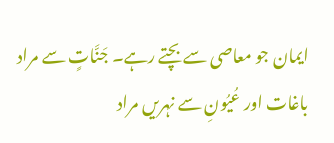ایمان جو معاصی سے بچتے رہے۔ جَنَّاتٍ سے مراد باغات اور عُیُونِ سے نہریں مراد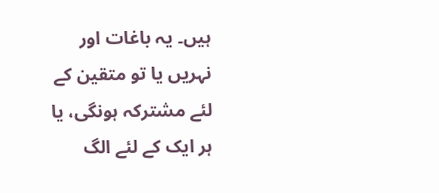ہیں۔ یہ باغات اور نہریں یا تو متقین کے لئے مشترکہ ہونگی، یا ہر ایک کے لئے الگ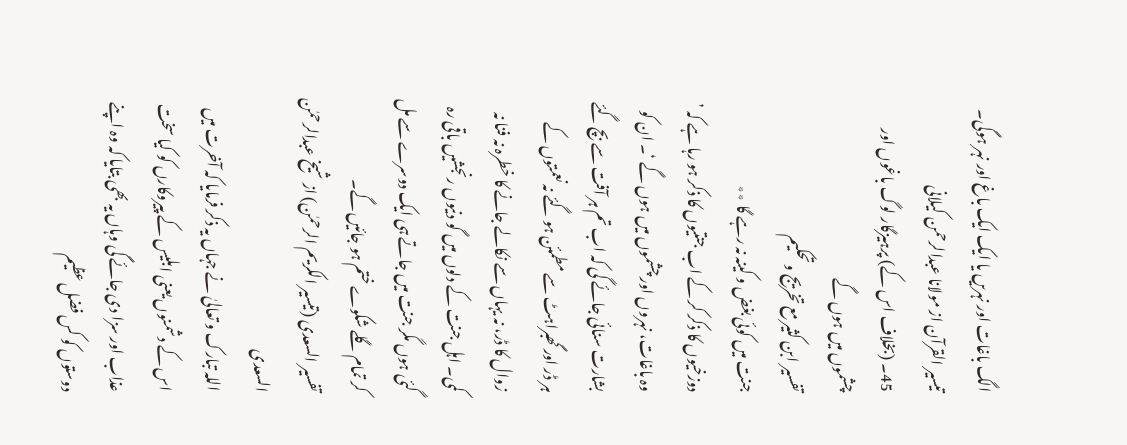الگ باغات اور نہریں یا ایک ایک باغ اور نہر ہوگی۔
تيسير القرآن از مولانا عبدالرحمن کیلانی
45۔ (بخلاف اس کے) پرہیزگار لوگ باغوں اور چشموں میں ہوں گے
تفسیر ابن کثیر مع تخریج و تحکیم
جنت میں کوئی بغض و کینہ نہ رہے گا ٭٭
دوزخیوں کا ذکر کر کے اب جنتیوں کا ذکر ہو رہا ہے کہ ’ وہ باغات، نہروں اور چشموں میں ہوں گے ‘۔ ان کو بشارت سنائی جائے گی کہ اب تم ہر آفت سے بچ گئے ہر ڈر اور گھبراہٹ سے مطمئن ہو گئے نہ نعمتوں کے زوال کا ڈر، نہ یہاں سے نکالے جانے کا خطرہ نہ فنا نہ کمی۔ اہل جنت کے دلوں میں گو دنیوں رنجشیں باقی رہ گئی ہوں مگر جنت میں جاتے ہی ایک دوسرے سے مل کر تمام گلے شکوے ختم ہو جائیں گے۔
تفسیر السعدی (تیسیر الکریم الرحمٰن) از شیخ عبدالرحمٰن السعدی
اللہ تبارک و تعالیٰ نے جہاں یہ ذکر فرمایا کہ آخرت میں اس کے دشمنوں یعنی ابلیس کے پیروکارں کو کیا سخت عذاب اور سزا دی جائے گی وہاں یہ بھی بتایا کہ وہ اپنے دوستوں کو کس فضل عظیم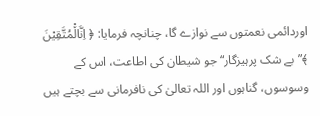اوردائمی نعمتوں سے نوازے گا، چنانچہ فرمایا: ﴿ اِنَّالْ٘مُتَّقِیْنَ ﴾”بے شک پرہیزگار“ جو شیطان کی اطاعت، اس کے وسوسوں، گناہوں اور اللہ تعالیٰ کی نافرمانی سے بچتے ہیں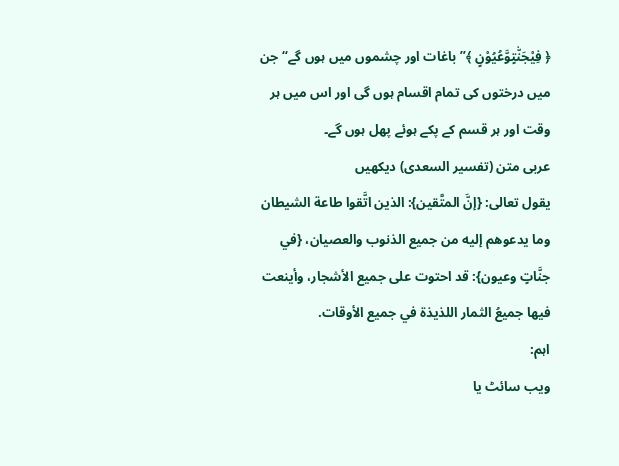﴿ فِیْجَنّٰتٍوَّعُیُوْنٍ ﴾”باغات اور چشموں میں ہوں گے“ جن میں درختوں کی تمام اقسام ہوں گی اور اس میں ہر وقت اور ہر قسم کے پکے ہوئے پھل ہوں گے۔
عربی متن (تفسیر السعدی) دیکھیں
يقول تعالى: {إنَّ المتَّقين}: الذين اتَّقوا طاعة الشيطان وما يدعوهم إليه من جميع الذنوب والعصيان، {في جنَّاتٍ وعيون}: قد احتوت على جميع الأشجار، وأينعت فيها جميعُ الثمار اللذيذة في جميع الأوقات.
اہم:
ویب سائٹ یا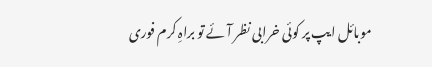موبائل ایپ پر کوئی خرابی نظر آئے تو براہِ کرم فوری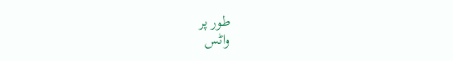طور پر
واٹس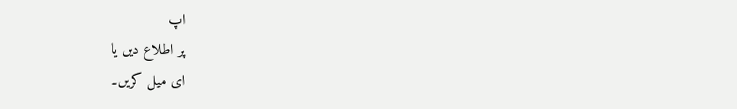اپ
پر اطلاع دیں یا
ای میل کریں۔